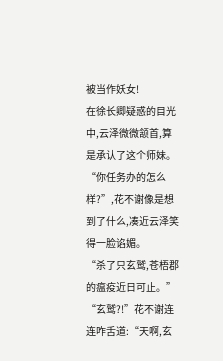被当作妖女!
在徐长卿疑惑的目光中,云泽微微颔首,算是承认了这个师妹。
“你任务办的怎么样?”,花不谢像是想到了什么,凑近云泽笑得一脸谄媚。
“杀了只玄鹫,苍梧郡的瘟疫近日可止。”
“玄鹫?!”花不谢连连咋舌道:“天啊,玄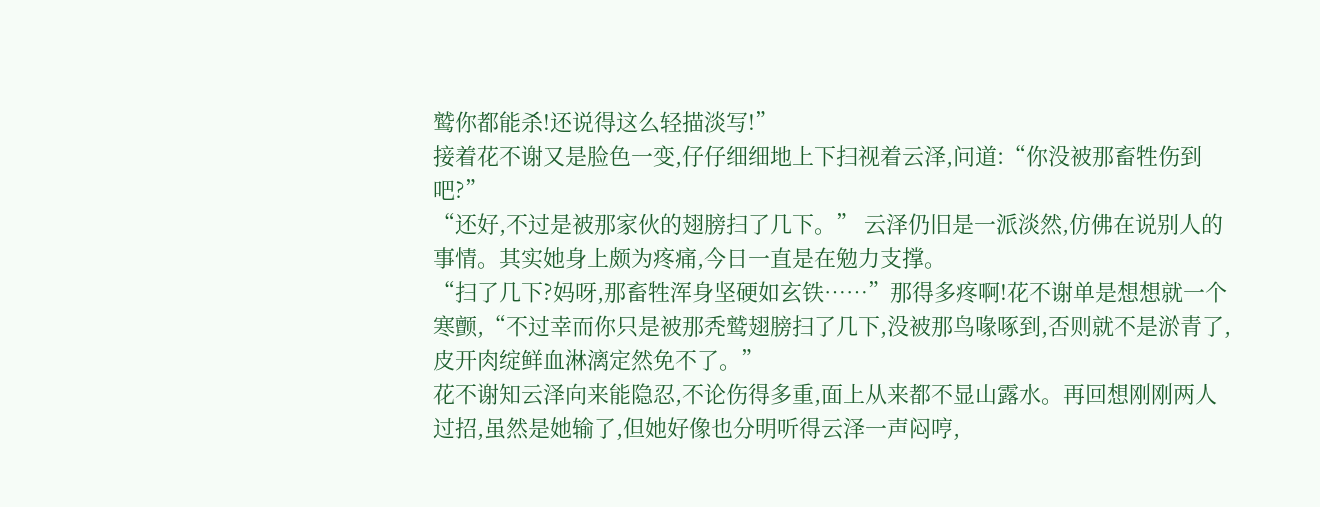鹫你都能杀!还说得这么轻描淡写!”
接着花不谢又是脸色一变,仔仔细细地上下扫视着云泽,问道:“你没被那畜牲伤到吧?”
“还好,不过是被那家伙的翅膀扫了几下。” 云泽仍旧是一派淡然,仿佛在说别人的事情。其实她身上颇为疼痛,今日一直是在勉力支撑。
“扫了几下?妈呀,那畜牲浑身坚硬如玄铁……”那得多疼啊!花不谢单是想想就一个寒颤,“不过幸而你只是被那秃鹫翅膀扫了几下,没被那鸟喙啄到,否则就不是淤青了,皮开肉绽鲜血淋漓定然免不了。”
花不谢知云泽向来能隐忍,不论伤得多重,面上从来都不显山露水。再回想刚刚两人过招,虽然是她输了,但她好像也分明听得云泽一声闷哼,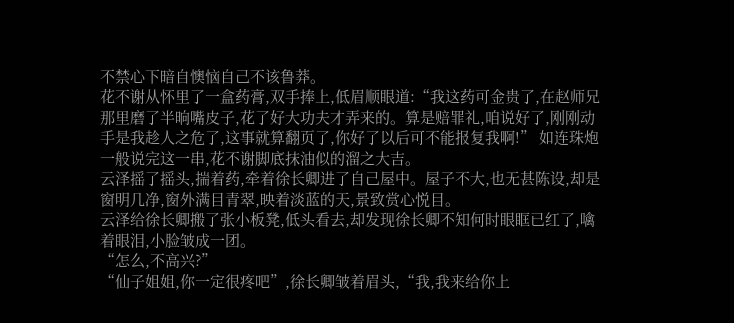不禁心下暗自懊恼自己不该鲁莽。
花不谢从怀里了一盒药膏,双手捧上,低眉顺眼道:“我这药可金贵了,在赵师兄那里磨了半晌嘴皮子,花了好大功夫才弄来的。算是赔罪礼,咱说好了,刚刚动手是我趁人之危了,这事就算翻页了,你好了以后可不能报复我啊!” 如连珠炮一般说完这一串,花不谢脚底抹油似的溜之大吉。
云泽摇了摇头,揣着药,牵着徐长卿进了自己屋中。屋子不大,也无甚陈设,却是窗明几净,窗外满目青翠,映着淡蓝的天,景致赏心悦目。
云泽给徐长卿搬了张小板凳,低头看去,却发现徐长卿不知何时眼眶已红了,噙着眼泪,小脸皱成一团。
“怎么,不高兴?”
“仙子姐姐,你一定很疼吧”,徐长卿皱着眉头,“我,我来给你上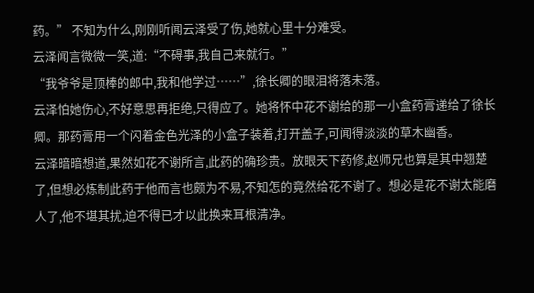药。” 不知为什么,刚刚听闻云泽受了伤,她就心里十分难受。
云泽闻言微微一笑,道:“不碍事,我自己来就行。”
“我爷爷是顶棒的郎中,我和他学过……”,徐长卿的眼泪将落未落。
云泽怕她伤心,不好意思再拒绝,只得应了。她将怀中花不谢给的那一小盒药膏递给了徐长卿。那药膏用一个闪着金色光泽的小盒子装着,打开盖子,可闻得淡淡的草木幽香。
云泽暗暗想道,果然如花不谢所言,此药的确珍贵。放眼天下药修,赵师兄也算是其中翘楚了,但想必炼制此药于他而言也颇为不易,不知怎的竟然给花不谢了。想必是花不谢太能磨人了,他不堪其扰,迫不得已才以此换来耳根清净。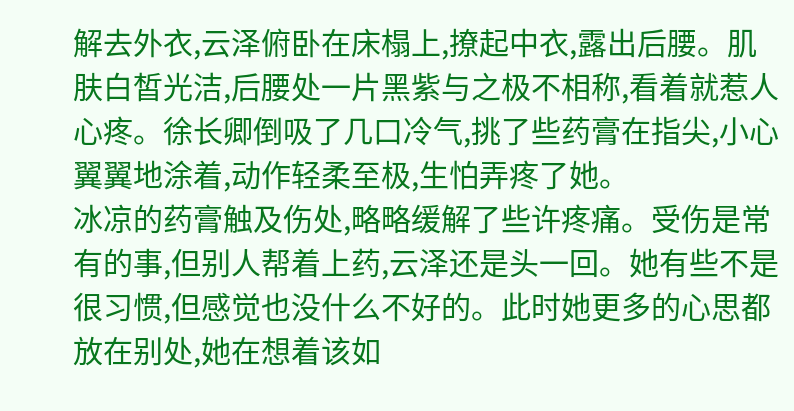解去外衣,云泽俯卧在床榻上,撩起中衣,露出后腰。肌肤白皙光洁,后腰处一片黑紫与之极不相称,看着就惹人心疼。徐长卿倒吸了几口冷气,挑了些药膏在指尖,小心翼翼地涂着,动作轻柔至极,生怕弄疼了她。
冰凉的药膏触及伤处,略略缓解了些许疼痛。受伤是常有的事,但别人帮着上药,云泽还是头一回。她有些不是很习惯,但感觉也没什么不好的。此时她更多的心思都放在别处,她在想着该如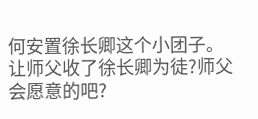何安置徐长卿这个小团子。让师父收了徐长卿为徒?师父会愿意的吧?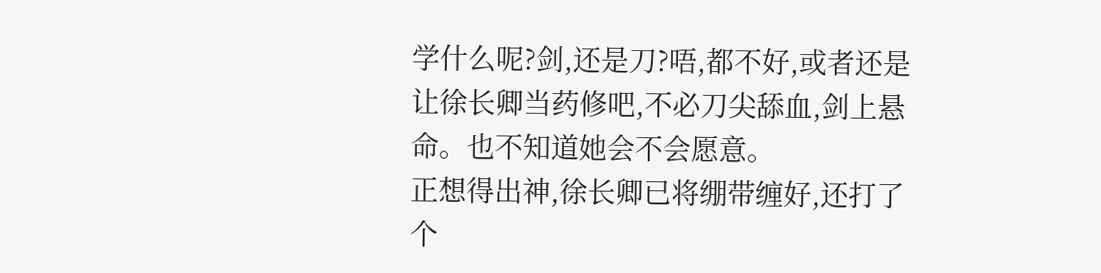学什么呢?剑,还是刀?唔,都不好,或者还是让徐长卿当药修吧,不必刀尖舔血,剑上悬命。也不知道她会不会愿意。
正想得出神,徐长卿已将绷带缠好,还打了个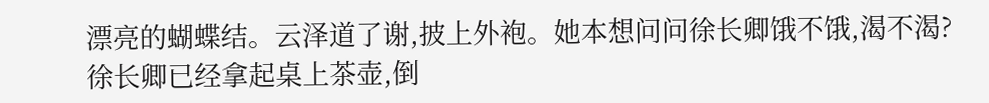漂亮的蝴蝶结。云泽道了谢,披上外袍。她本想问问徐长卿饿不饿,渴不渴?徐长卿已经拿起桌上茶壶,倒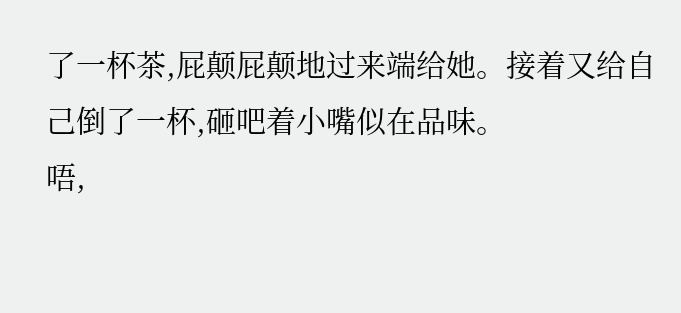了一杯茶,屁颠屁颠地过来端给她。接着又给自己倒了一杯,砸吧着小嘴似在品味。
唔,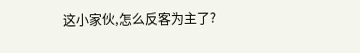这小家伙,怎么反客为主了?